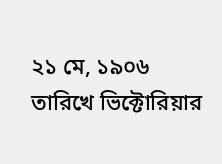২১ মে, ১৯০৬ তারিখে ভিক্টোরিয়ার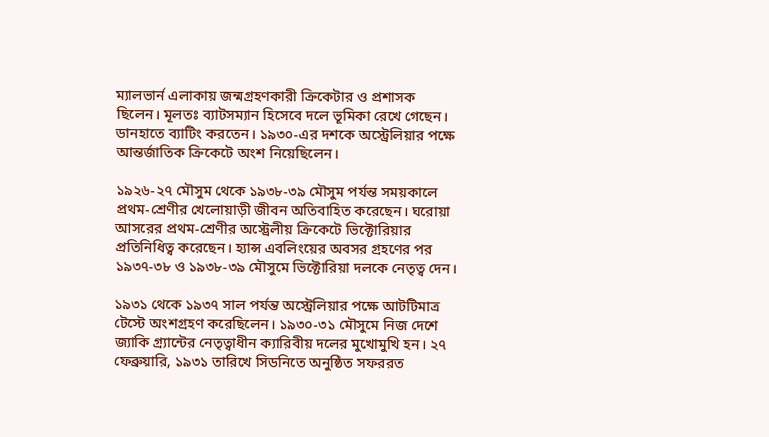ম্যালভার্ন এলাকায় জন্মগ্রহণকারী ক্রিকেটার ও প্রশাসক ছিলেন। মূলতঃ ব্যাটসম্যান হিসেবে দলে ভূমিকা রেখে গেছেন। ডানহাতে ব্যাটিং করতেন। ১৯৩০-এর দশকে অস্ট্রেলিয়ার পক্ষে আন্তর্জাতিক ক্রিকেটে অংশ নিয়েছিলেন।

১৯২৬-২৭ মৌসুম থেকে ১৯৩৮-৩৯ মৌসুম পর্যন্ত সময়কালে প্রথম-শ্রেণীর খেলোয়াড়ী জীবন অতিবাহিত করেছেন। ঘরোয়া আসরের প্রথম-শ্রেণীর অস্ট্রেলীয় ক্রিকেটে ভিক্টোরিয়ার প্রতিনিধিত্ব করেছেন। হ্যান্স এবলিংয়ের অবসর গ্রহণের পর ১৯৩৭-৩৮ ও ১৯৩৮-৩৯ মৌসুমে ভিক্টোরিয়া দলকে নেতৃত্ব দেন।

১৯৩১ থেকে ১৯৩৭ সাল পর্যন্ত অস্ট্রেলিয়ার পক্ষে আটটিমাত্র টেস্টে অংশগ্রহণ করেছিলেন। ১৯৩০-৩১ মৌসুমে নিজ দেশে জ্যাকি গ্র্যান্টের নেতৃত্বাধীন ক্যারিবীয় দলের মুখোমুখি হন। ২৭ ফেব্রুয়ারি, ১৯৩১ তারিখে সিডনিতে অনুষ্ঠিত সফররত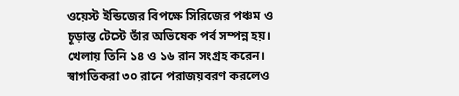ওয়েস্ট ইন্ডিজের বিপক্ষে সিরিজের পঞ্চম ও চূড়ান্ত টেস্টে তাঁর অভিষেক পর্ব সম্পন্ন হয়। খেলায় তিনি ১৪ ও ১৬ রান সংগ্রহ করেন। স্বাগতিকরা ৩০ রানে পরাজয়বরণ করলেও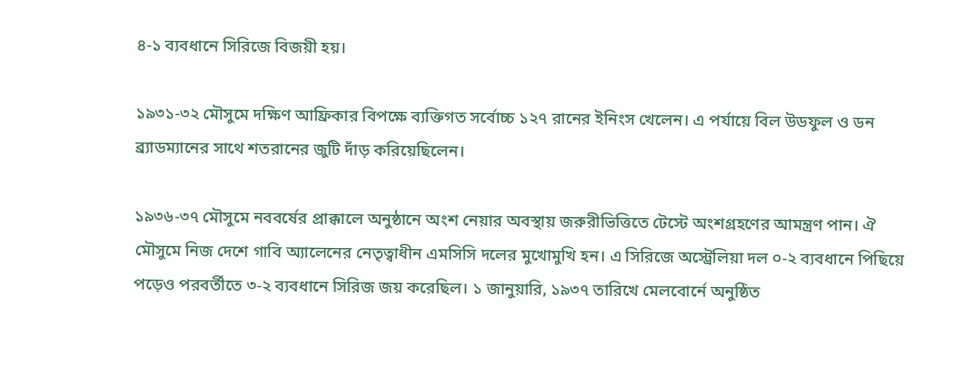৪-১ ব্যবধানে সিরিজে বিজয়ী হয়।

১৯৩১-৩২ মৌসুমে দক্ষিণ আফ্রিকার বিপক্ষে ব্যক্তিগত সর্বোচ্চ ১২৭ রানের ইনিংস খেলেন। এ পর্যায়ে বিল উডফুল ও ডন ব্র্যাডম্যানের সাথে শতরানের জুটি দাঁড় করিয়েছিলেন।

১৯৩৬-৩৭ মৌসুমে নববর্ষের প্রাক্কালে অনুষ্ঠানে অংশ নেয়ার অবস্থায় জরুরীভিত্তিতে টেস্টে অংশগ্রহণের আমন্ত্রণ পান। ঐ মৌসুমে নিজ দেশে গাবি অ্যালেনের নেতৃত্বাধীন এমসিসি দলের মুখোমুখি হন। এ সিরিজে অস্ট্রেলিয়া দল ০-২ ব্যবধানে পিছিয়ে পড়েও পরবর্তীতে ৩-২ ব্যবধানে সিরিজ জয় করেছিল। ১ জানুয়ারি, ১৯৩৭ তারিখে মেলবোর্নে অনুষ্ঠিত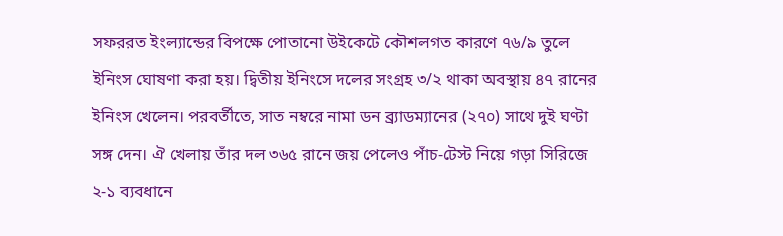সফররত ইংল্যান্ডের বিপক্ষে পোতানো উইকেটে কৌশলগত কারণে ৭৬/৯ তুলে ইনিংস ঘোষণা করা হয়। দ্বিতীয় ইনিংসে দলের সংগ্রহ ৩/২ থাকা অবস্থায় ৪৭ রানের ইনিংস খেলেন। পরবর্তীতে, সাত নম্বরে নামা ডন ব্র্যাডম্যানের (২৭০) সাথে দুই ঘণ্টা সঙ্গ দেন। ঐ খেলায় তাঁর দল ৩৬৫ রানে জয় পেলেও পাঁচ-টেস্ট নিয়ে গড়া সিরিজে ২-১ ব্যবধানে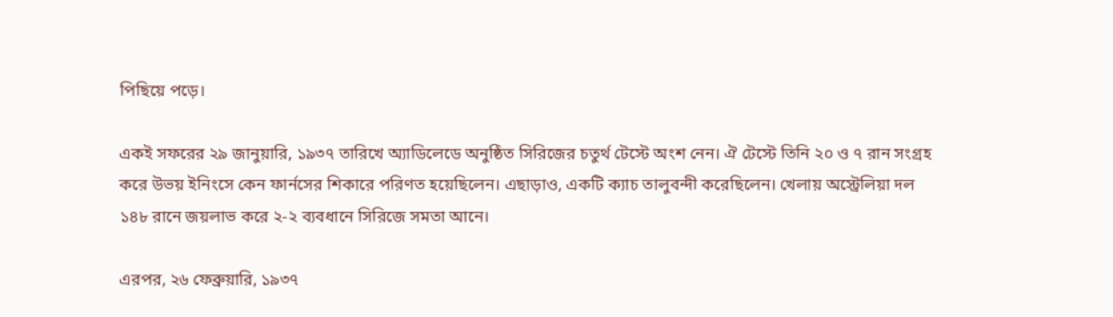পিছিয়ে পড়ে।

একই সফরের ২৯ জানুয়ারি, ১৯৩৭ তারিখে অ্যাডিলেডে অনুষ্ঠিত সিরিজের চতুর্থ টেস্টে অংশ নেন। ঐ টেস্টে তিনি ২০ ও ৭ রান সংগ্রহ করে উভয় ইনিংসে কেন ফার্নসের শিকারে পরিণত হয়েছিলেন। এছাড়াও, একটি ক্যাচ তালুবন্দী করেছিলেন। খেলায় অস্ট্রেলিয়া দল ১৪৮ রানে জয়লাভ করে ২-২ ব্যবধানে সিরিজে সমতা আনে।

এরপর, ২৬ ফেব্রুয়ারি, ১৯৩৭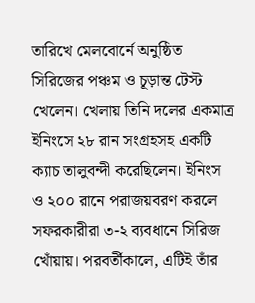তারিখে মেলবোর্নে অনুষ্ঠিত সিরিজের পঞ্চম ও চূড়ান্ত টেস্ট খেলেন। খেলায় তিনি দলের একমাত্র ইনিংসে ২৮ রান সংগ্রহসহ একটি ক্যাচ তালুবন্দী করেছিলেন। ইনিংস ও ২০০ রানে পরাজয়বরণ করলে সফরকারীরা ৩-২ ব্যবধানে সিরিজ খোঁয়ায়। পরবর্তীকালে, এটিই তাঁর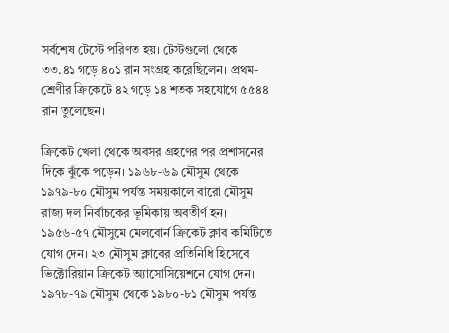সর্বশেষ টেস্টে পরিণত হয়। টেস্টগুলো থেকে ৩৩.৪১ গড়ে ৪০১ রান সংগ্রহ করেছিলেন। প্রথম-শ্রেণীর ক্রিকেটে ৪২ গড়ে ১৪ শতক সহযোগে ৫৫৪৪ রান তুলেছেন।

ক্রিকেট খেলা থেকে অবসর গ্রহণের পর প্রশাসনের দিকে ঝুঁকে পড়েন। ১৯৬৮-৬৯ মৌসুম থেকে ১৯৭৯-৮০ মৌসুম পর্যন্ত সময়কালে বারো মৌসুম রাজ্য দল নির্বাচকের ভূমিকায় অবতীর্ণ হন। ১৯৫৬-৫৭ মৌসুমে মেলবোর্ন ক্রিকেট ক্লাব কমিটিতে যোগ দেন। ২৩ মৌসুম ক্লাবের প্রতিনিধি হিসেবে ভিক্টোরিয়ান ক্রিকেট অ্যাসোসিয়েশনে যোগ দেন। ১৯৭৮-৭৯ মৌসুম থেকে ১৯৮০-৮১ মৌসুম পর্যন্ত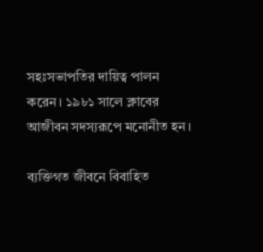সহঃসভাপতির দায়িত্ব পালন করেন। ১৯৮১ সালে ক্লাবের আজীবন সদস্যরূপে মনোনীত হন।

ব্যক্তিগত জীবনে বিবাহিত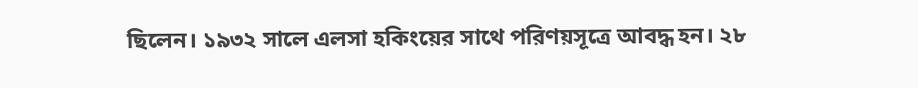ছিলেন। ১৯৩২ সালে এলসা হকিংয়ের সাথে পরিণয়সূত্রে আবদ্ধ হন। ২৮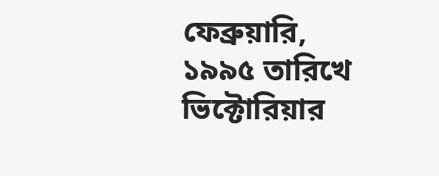ফেব্রুয়ারি, ১৯৯৫ তারিখে ভিক্টোরিয়ার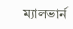ম্যালভার্ন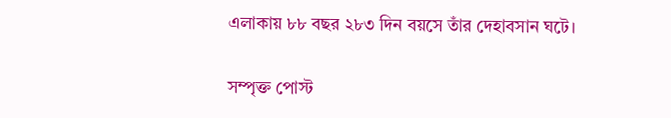এলাকায় ৮৮ বছর ২৮৩ দিন বয়সে তাঁর দেহাবসান ঘটে।

সম্পৃক্ত পোস্ট